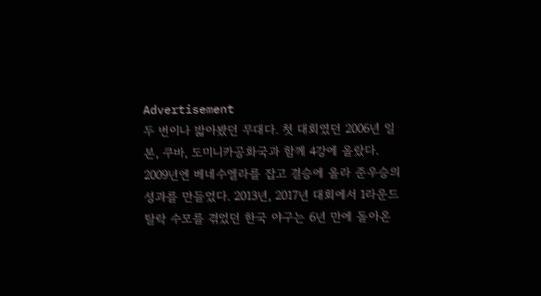Advertisement
두 번이나 밟아봤던 무대다. 첫 대회였던 2006년 일본, 쿠바, 도미니카공화국과 함께 4강에 올랐다. 2009년엔 베네수엘라를 잡고 결승에 올라 준우승의 성과를 만들었다. 2013년, 2017년 대회에서 1라운드 탈락 수모를 겪었던 한국 야구는 6년 만에 돌아온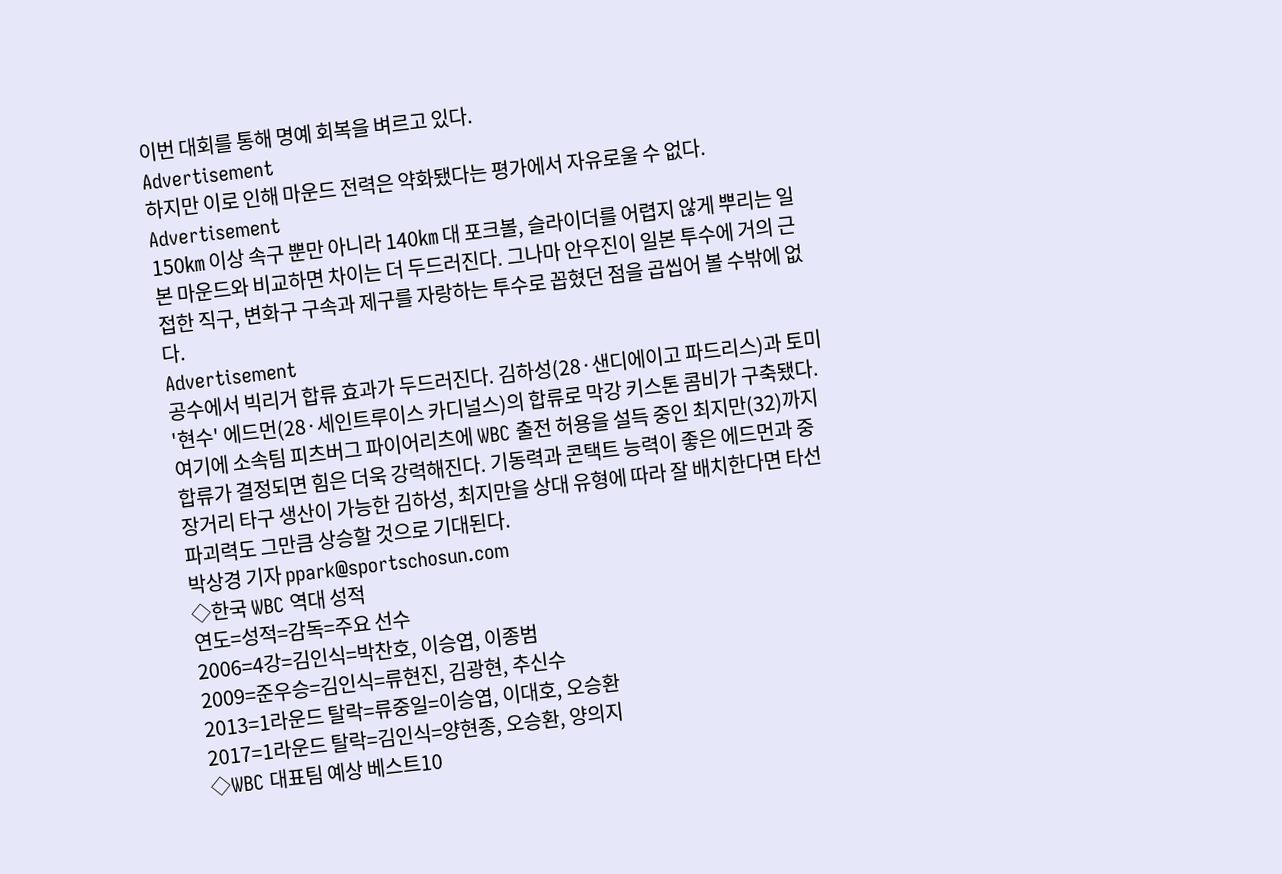이번 대회를 통해 명예 회복을 벼르고 있다.
Advertisement
하지만 이로 인해 마운드 전력은 약화됐다는 평가에서 자유로울 수 없다.
Advertisement
150㎞ 이상 속구 뿐만 아니라 140㎞ 대 포크볼, 슬라이더를 어렵지 않게 뿌리는 일본 마운드와 비교하면 차이는 더 두드러진다. 그나마 안우진이 일본 투수에 거의 근접한 직구, 변화구 구속과 제구를 자랑하는 투수로 꼽혔던 점을 곱씹어 볼 수밖에 없다.
Advertisement
공수에서 빅리거 합류 효과가 두드러진다. 김하성(28·샌디에이고 파드리스)과 토미 '현수' 에드먼(28·세인트루이스 카디널스)의 합류로 막강 키스톤 콤비가 구축됐다. 여기에 소속팀 피츠버그 파이어리츠에 WBC 출전 허용을 설득 중인 최지만(32)까지 합류가 결정되면 힘은 더욱 강력해진다. 기동력과 콘택트 능력이 좋은 에드먼과 중장거리 타구 생산이 가능한 김하성, 최지만을 상대 유형에 따라 잘 배치한다면 타선 파괴력도 그만큼 상승할 것으로 기대된다.
박상경 기자 ppark@sportschosun.com
◇한국 WBC 역대 성적
연도=성적=감독=주요 선수
2006=4강=김인식=박찬호, 이승엽, 이종범
2009=준우승=김인식=류현진, 김광현, 추신수
2013=1라운드 탈락=류중일=이승엽, 이대호, 오승환
2017=1라운드 탈락=김인식=양현종, 오승환, 양의지
◇WBC 대표팀 예상 베스트10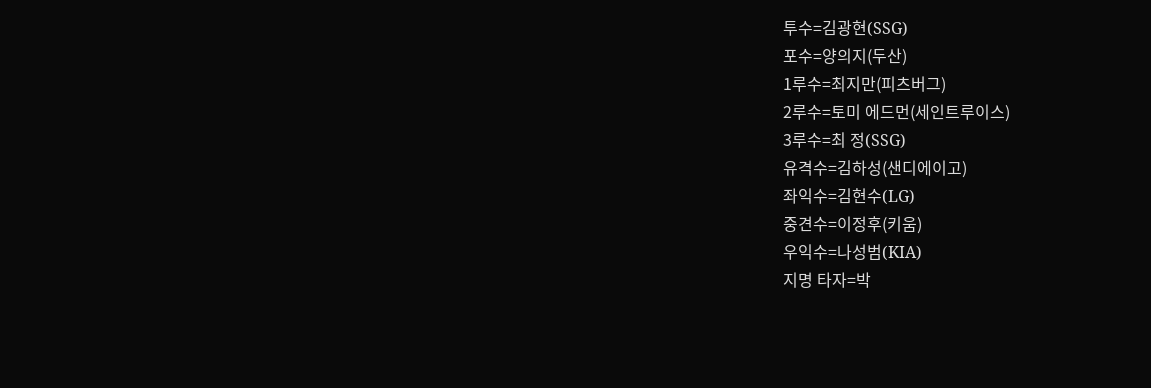투수=김광현(SSG)
포수=양의지(두산)
1루수=최지만(피츠버그)
2루수=토미 에드먼(세인트루이스)
3루수=최 정(SSG)
유격수=김하성(샌디에이고)
좌익수=김현수(LG)
중견수=이정후(키움)
우익수=나성범(KIA)
지명 타자=박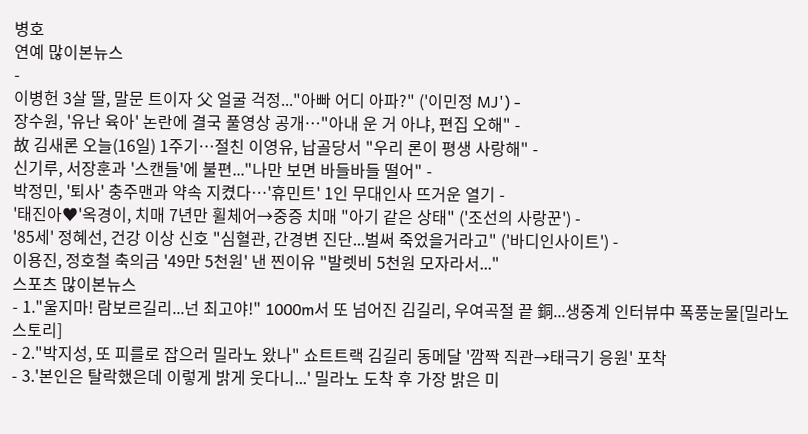병호
연예 많이본뉴스
-
이병헌 3살 딸, 말문 트이자 父 얼굴 걱정..."아빠 어디 아파?" ('이민정 MJ') -
장수원, '유난 육아' 논란에 결국 풀영상 공개…"아내 운 거 아냐, 편집 오해" -
故 김새론 오늘(16일) 1주기…절친 이영유, 납골당서 "우리 론이 평생 사랑해" -
신기루, 서장훈과 '스캔들'에 불편..."나만 보면 바들바들 떨어" -
박정민, '퇴사' 충주맨과 약속 지켰다…'휴민트' 1인 무대인사 뜨거운 열기 -
'태진아♥'옥경이, 치매 7년만 휠체어→중증 치매 "아기 같은 상태" ('조선의 사랑꾼') -
'85세' 정혜선, 건강 이상 신호 "심혈관, 간경변 진단...벌써 죽었을거라고" ('바디인사이트') -
이용진, 정호철 축의금 '49만 5천원' 낸 찐이유 "발렛비 5천원 모자라서..."
스포츠 많이본뉴스
- 1."울지마! 람보르길리...넌 최고야!" 1000m서 또 넘어진 김길리, 우여곡절 끝 銅...생중계 인터뷰中 폭풍눈물[밀라노 스토리]
- 2."박지성, 또 피를로 잡으러 밀라노 왔나" 쇼트트랙 김길리 동메달 '깜짝 직관→태극기 응원' 포착
- 3.'본인은 탈락했은데 이렇게 밝게 웃다니...' 밀라노 도착 후 가장 밝은 미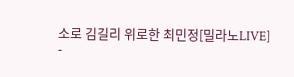소로 김길리 위로한 최민정[밀라노LIVE]
-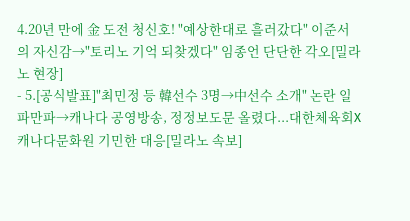4.20년 만에 金 도전 청신호! "예상한대로 흘러갔다" 이준서의 자신감→"토리노 기억 되찾겠다" 임종언 단단한 각오[밀라노 현장]
- 5.[공식발표]"최민정 등 韓선수 3명→中선수 소개" 논란 일파만파→캐나다 공영방송, 정정보도문 올렸다...대한체육회X캐나다문화원 기민한 대응[밀라노 속보]